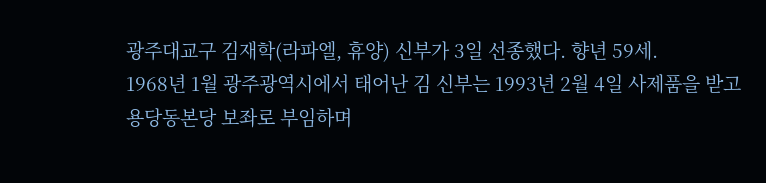광주대교구 김재학(라파엘, 휴양) 신부가 3일 선종했다. 향년 59세.
1968년 1월 광주광역시에서 태어난 김 신부는 1993년 2월 4일 사제품을 받고 용당동본당 보좌로 부임하며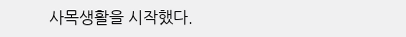사목생활을 시작했다.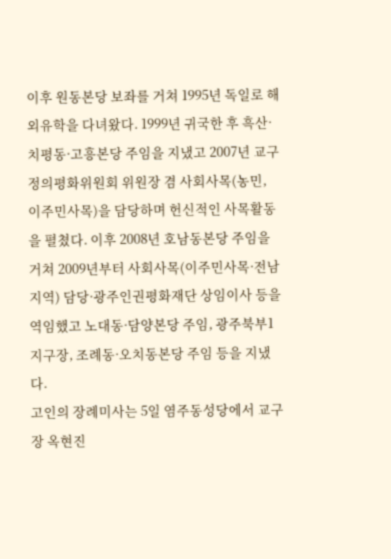이후 원동본당 보좌를 거쳐 1995년 독일로 해외유학을 다녀왔다. 1999년 귀국한 후 흑산·치평동·고흥본당 주임을 지냈고 2007년 교구 정의평화위원회 위원장 겸 사회사목(농민, 이주민사목)을 담당하며 헌신적인 사목활동을 펼쳤다. 이후 2008년 호남동본당 주임을 거쳐 2009년부터 사회사목(이주민사목·전남지역) 담당·광주인권평화재단 상임이사 등을 역임했고 노대동·담양본당 주임, 광주북부1지구장, 조례동·오치동본당 주임 등을 지냈다.
고인의 장례미사는 5일 염주동성당에서 교구장 옥현진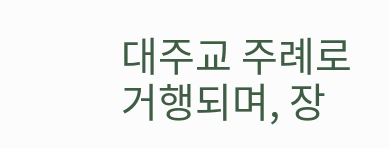대주교 주례로 거행되며, 장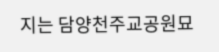지는 담양천주교공원묘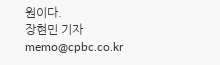원이다.
장현민 기자 memo@cpbc.co.kr